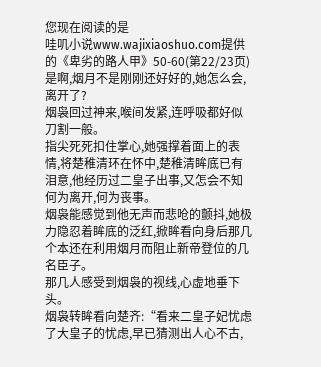您现在阅读的是
哇叽小说www.wajixiaoshuo.com提供的《卑劣的路人甲》50-60(第22/23页)
是啊,烟月不是刚刚还好好的,她怎么会,离开了?
烟袅回过神来,喉间发紧,连呼吸都好似刀割一般。
指尖死死扣住掌心,她强撑着面上的表情,将楚稚清环在怀中,楚稚清眸底已有泪意,他经历过二皇子出事,又怎会不知何为离开,何为丧事。
烟袅能感觉到他无声而悲呛的颤抖,她极力隐忍着眸底的泛红,掀眸看向身后那几个本还在利用烟月而阻止新帝登位的几名臣子。
那几人感受到烟袅的视线,心虚地垂下头。
烟袅转眸看向楚齐:“看来二皇子妃忧虑了大皇子的忧虑,早已猜测出人心不古,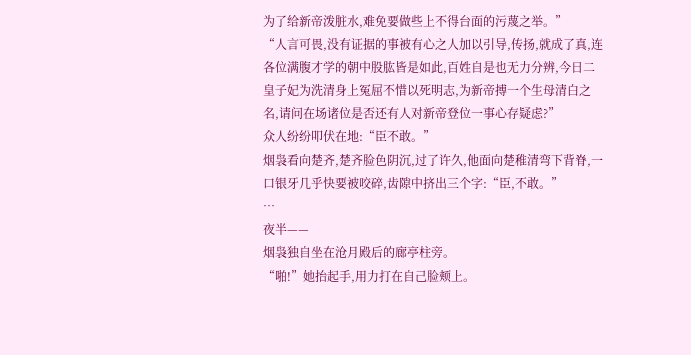为了给新帝泼脏水,难免要做些上不得台面的污蔑之举。”
“人言可畏,没有证据的事被有心之人加以引导,传扬,就成了真,连各位满腹才学的朝中股肱皆是如此,百姓自是也无力分辨,今日二皇子妃为洗清身上冤屈不惜以死明志,为新帝搏一个生母清白之名,请问在场诸位是否还有人对新帝登位一事心存疑虑?”
众人纷纷叩伏在地:“臣不敢。”
烟袅看向楚齐,楚齐脸色阴沉,过了许久,他面向楚稚清弯下背脊,一口银牙几乎快要被咬碎,齿隙中挤出三个字:“臣,不敢。”
…
夜半——
烟袅独自坐在沧月殿后的廊亭柱旁。
“啪!”她抬起手,用力打在自己脸颊上。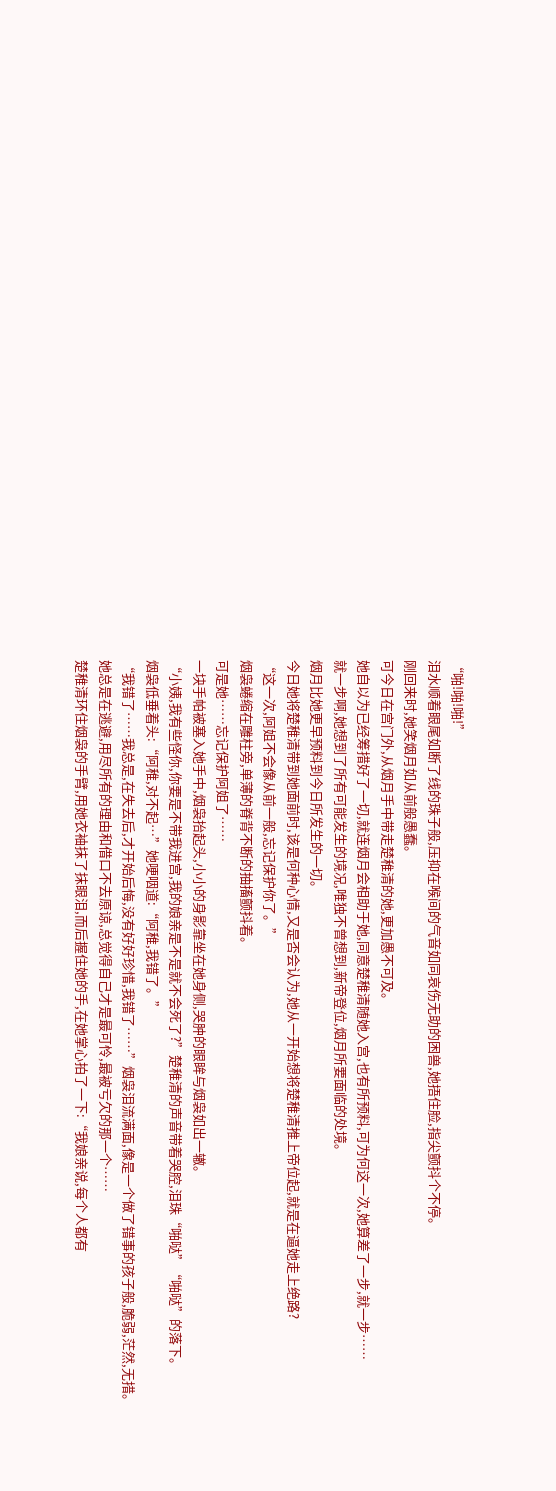“啪!啪!啪!”
泪水顺着眼尾如断了线的珠子般,压抑在喉间的气音如同哀伤无助的困兽,她捂住脸,指尖颤抖个不停。
刚回来时,她笑烟月如从前般愚蠢。
可今日在宫门外,从烟月手中带走楚稚清的她,更加愚不可及。
她自以为已经筹措好了一切,就连烟月会相助于她,同意楚稚清随她入宫,也有所预料,可为何这一次,她算差了一步,就一步……
就一步啊,她想到了所有可能发生的境况,唯独不曾想到,新帝登位,烟月所要面临的处境。
烟月比她更早预料到今日所发生的一切。
今日她将楚稚清带到她面前时,该是何种心情,又是否会认为,她从一开始想将楚稚清推上帝位起,就是在逼她走上绝路?
“这一次,阿姐不会像从前一般,忘记保护你了。”
烟袅蜷缩在雕柱旁,单薄的脊背不断的抽搐颤抖着。
可是她……忘记保护阿姐了……
一块手帕被塞入她手中,烟袅抬起头,小小的身影靠坐在她身侧,哭肿的眼眸与烟袅如出一辙。
“小姨,我有些怪你,你要是不带我进宫,我的娘亲是不是就不会死了?”楚稚清的声音带着哭腔,泪珠“啪哒”“啪哒”的落下。
烟袅低垂着头:“阿稚,对不起…”她哽咽道:“阿稚,我错了。”
“我错了……我总是,在失去后,才开始后悔,没有好好珍惜,我错了……”烟袅泪流满面,像是一个做了错事的孩子般,脆弱,茫然,无措。
她总是在逃避,用尽所有的理由和借口不去原谅,总觉得自己才是最可怜,最被亏欠的那一个……
楚稚清环住烟袅的手臂,用她衣袖抹了抹眼泪,而后握住她的手,在她掌心拍了一下:“我娘亲说,每个人都有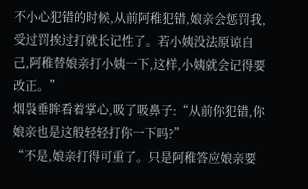不小心犯错的时候,从前阿稚犯错,娘亲会惩罚我,受过罚挨过打就长记性了。若小姨没法原谅自己,阿稚替娘亲打小姨一下,这样,小姨就会记得要改正。”
烟袅垂眸看着掌心,吸了吸鼻子:“从前你犯错,你娘亲也是这般轻轻打你一下吗?”
“不是,娘亲打得可重了。只是阿稚答应娘亲要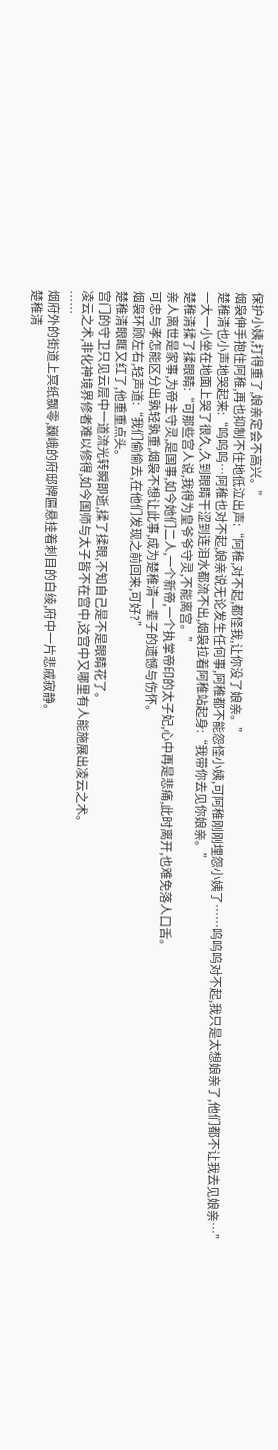保护小姨,打得重了,娘亲定会不高兴。”
烟袅伸手抱住阿稚,再也抑制不住地低泣出声:“阿稚,对不起,都怪我,让你没了娘亲。”
楚稚清也小声地哭起来:“呜呜呜…阿稚也对不起,娘亲说无论发生任何事,阿稚都不能怨怪小姨,可阿稚刚刚埋怨小姨了……呜呜呜对不起,我只是太想娘亲了,他们都不让我去见娘亲…”
一大一小坐在地面上哭了很久,久到眼睛干涩到连泪水都流不出,烟袅拉着阿稚站起身:“我带你去见你娘亲。”
楚稚清揉了揉眼睛:“可那些宫人说,我得为皇爷爷守灵,不能离宫。”
亲人离世是家事,为帝主守灵,是国事,如今她们二人,一个新帝,一个执掌帝印的太子妃,心中再是悲痛,此时离开,也难免落人口舌。
可忠与孝怎能区分出孰轻孰重,烟袅不想让此事,成为楚稚清一辈子的遗憾与伤怀。
烟袅环顾左右,轻声道:“我们偷偷去,在他们发现之前回来,可好?”
楚稚清眼眶又红了,他重重点头。
宫门的守卫只见云层中一道流光转瞬即逝,揉了揉眼,不知自己是不是眼睛花了。
凌云之术,非化神境界修者难以修得,如今国师与太子皆不在宫中,这宫中又哪里有人能施展出凌云之术。
……
烟府外的街道上冥纸飘零,巍峨的府邸牌匾悬挂着刺目的白绫,府中一片悲戚寂静。
楚稚清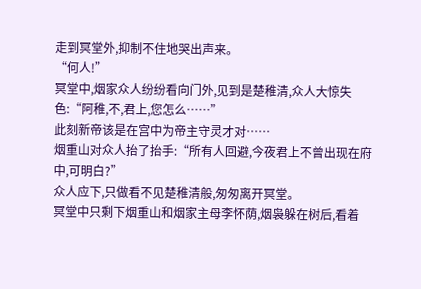走到冥堂外,抑制不住地哭出声来。
“何人!”
冥堂中,烟家众人纷纷看向门外,见到是楚稚清,众人大惊失色:“阿稚,不,君上,您怎么……”
此刻新帝该是在宫中为帝主守灵才对……
烟重山对众人抬了抬手:“所有人回避,今夜君上不曾出现在府中,可明白?”
众人应下,只做看不见楚稚清般,匆匆离开冥堂。
冥堂中只剩下烟重山和烟家主母李怀荫,烟袅躲在树后,看着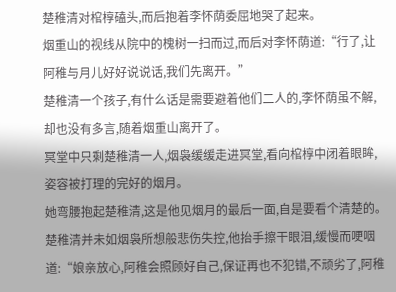楚稚清对棺椁磕头,而后抱着李怀荫委屈地哭了起来。
烟重山的视线从院中的槐树一扫而过,而后对李怀荫道:“行了,让阿稚与月儿好好说说话,我们先离开。”
楚稚清一个孩子,有什么话是需要避着他们二人的,李怀荫虽不解,却也没有多言,随着烟重山离开了。
冥堂中只剩楚稚清一人,烟袅缓缓走进冥堂,看向棺椁中闭着眼眸,姿容被打理的完好的烟月。
她弯腰抱起楚稚清,这是他见烟月的最后一面,自是要看个清楚的。
楚稚清并未如烟袅所想般悲伤失控,他抬手擦干眼泪,缓慢而哽咽道:“娘亲放心,阿稚会照顾好自己,保证再也不犯错,不顽劣了,阿稚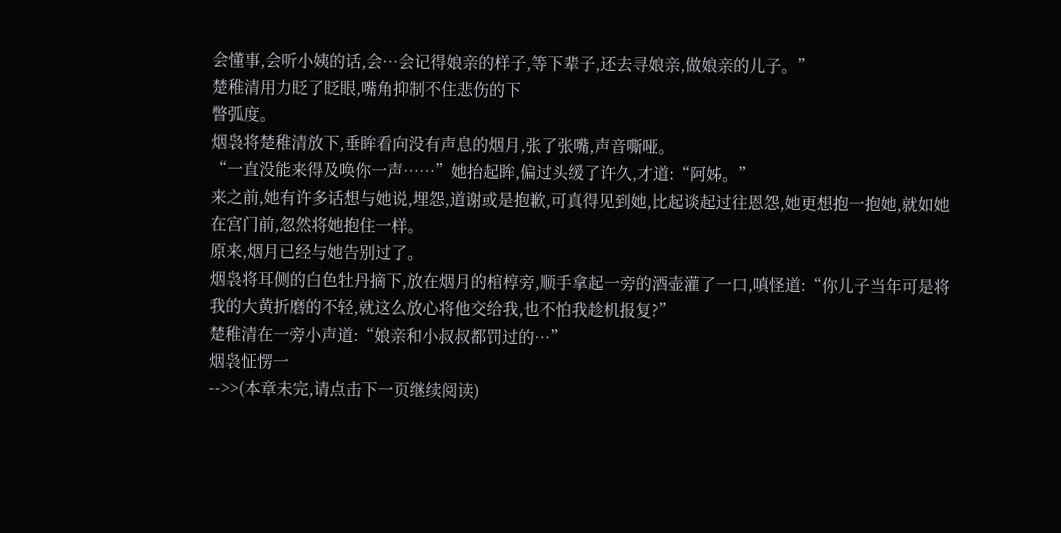会懂事,会听小姨的话,会…会记得娘亲的样子,等下辈子,还去寻娘亲,做娘亲的儿子。”
楚稚清用力眨了眨眼,嘴角抑制不住悲伤的下
瞥弧度。
烟袅将楚稚清放下,垂眸看向没有声息的烟月,张了张嘴,声音嘶哑。
“一直没能来得及唤你一声……”她抬起眸,偏过头缓了许久,才道:“阿姊。”
来之前,她有许多话想与她说,埋怨,道谢或是抱歉,可真得见到她,比起谈起过往恩怨,她更想抱一抱她,就如她在宫门前,忽然将她抱住一样。
原来,烟月已经与她告别过了。
烟袅将耳侧的白色牡丹摘下,放在烟月的棺椁旁,顺手拿起一旁的酒壶灌了一口,嗔怪道:“你儿子当年可是将我的大黄折磨的不轻,就这么放心将他交给我,也不怕我趁机报复?”
楚稚清在一旁小声道:“娘亲和小叔叔都罚过的…”
烟袅怔愣一
-->>(本章未完,请点击下一页继续阅读)